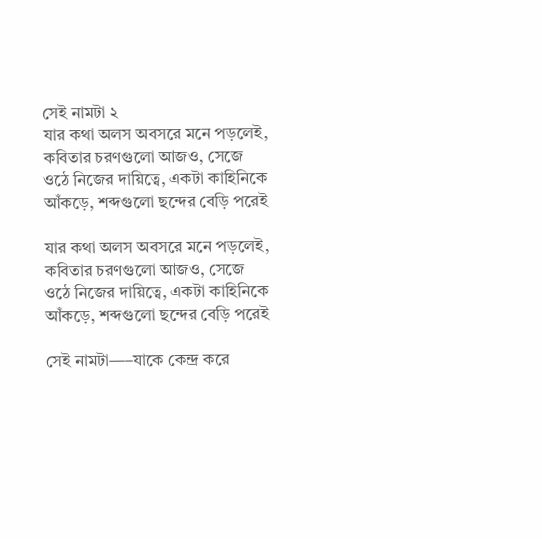সেই নামটা ২
যার কথা অলস অবসরে মনে পড়লেই, কবিতার চরণগুলো আজও, সেজে ওঠে নিজের দায়িত্বে, একটা কাহিনিকে আঁকড়ে, শব্দগুলো ছন্দের বেড়ি পরেই

যার কথা অলস অবসরে মনে পড়লেই, কবিতার চরণগুলো আজও, সেজে ওঠে নিজের দায়িত্বে, একটা কাহিনিকে আঁকড়ে, শব্দগুলো ছন্দের বেড়ি পরেই

সেই নামটা—–যাকে কেন্দ্র করে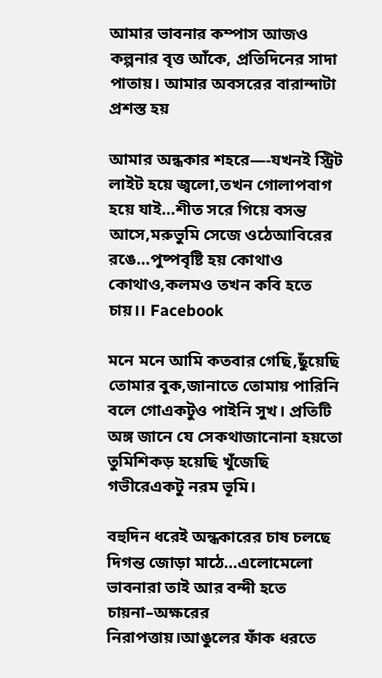আমার ভাবনার কম্পাস আজও কল্পনার বৃত্ত আঁকে, প্রতিদিনের সাদা পাতায়। আমার অবসরের বারান্দাটা প্রশস্ত হয়

আমার অন্ধকার শহরে—-যখনই স্ট্রিট লাইট হয়ে জ্বলো,তখন গোলাপবাগ হয়ে যাই…শীত সরে গিয়ে বসন্ত আসে,মরুভুমি সেজে ওঠেআবিরের রঙে…পুষ্পবৃষ্টি হয় কোথাও কোথাও,কলমও তখন কবি হতে চায়।। Facebook

মনে মনে আমি কতবার গেছি,ছুঁয়েছি তোমার বুক,জানাতে তোমায় পারিনি বলে গোএকটুও পাইনি সুখ। প্রতিটি অঙ্গ জানে যে সেকথাজানোনা হয়তো তুমিশিকড় হয়েছি খুঁজেছি গভীরেএকটু নরম ভূমি।

বহুদিন ধরেই অন্ধকারের চাষ চলছে দিগন্ত জোড়া মাঠে…এলোমেলো ভাবনারা তাই আর বন্দী হতে চায়না–অক্ষরের নিরাপত্তায়।আঙুলের ফাঁক ধরতে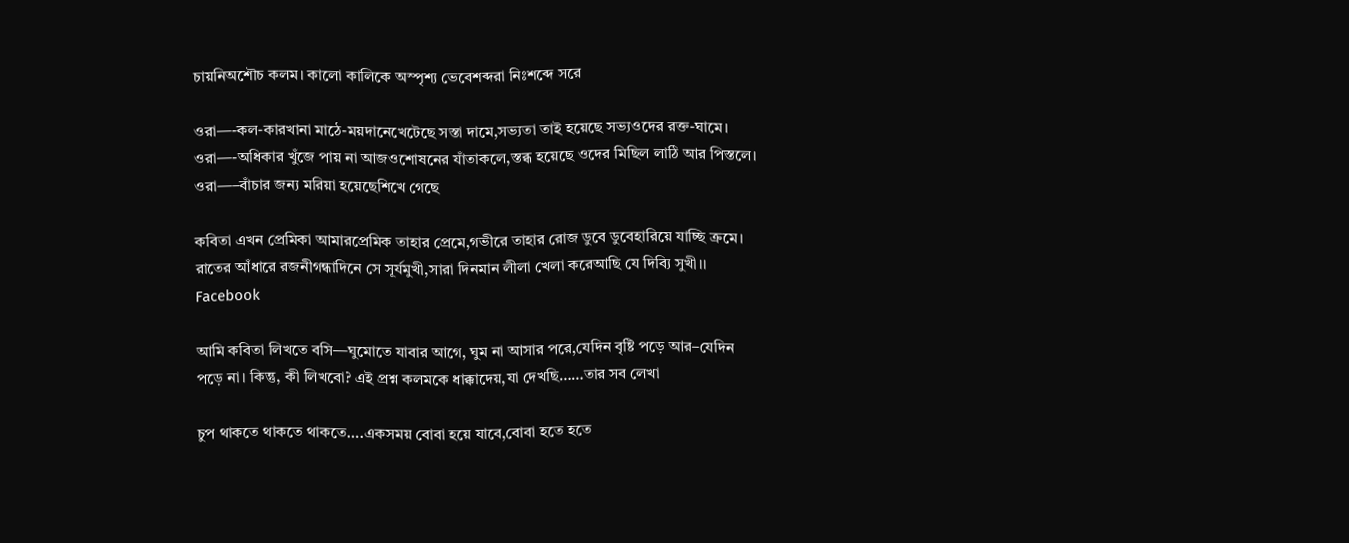চায়নিঅশৌচ কলম। কালো কালিকে অস্পৃশ্য ভেবেশব্দরা নিঃশব্দে সরে

ওরা—-কল-কারখানা মাঠে-ময়দানেখেটেছে সস্তা দামে,সভ্যতা তাই হয়েছে সভ্যওদের রক্ত-ঘামে। ওরা—-অধিকার খুঁজে পায় না আজওশোষনের যাঁতাকলে,স্তব্ধ হয়েছে ওদের মিছিল লাঠি আর পিস্তলে। ওরা—–বাঁচার জন্য মরিয়া হয়েছেশিখে গেছে

কবিতা এখন প্রেমিকা আমারপ্রেমিক তাহার প্রেমে,গভীরে তাহার রোজ ডুবে ডুবেহারিয়ে যাচ্ছি ক্রমে। রাতের আঁধারে রজনীগন্ধাদিনে সে সূর্যমুখী,সারা দিনমান লীলা খেলা করেআছি যে দিব্যি সুখী।। Facebook

আমি কবিতা লিখতে বসি—ঘুমোতে যাবার আগে, ঘুম না আসার পরে,যেদিন বৃষ্টি পড়ে আর–যেদিন পড়ে না। কিন্তু, কী লিখবো? এই প্রশ্ন কলমকে ধাক্কাদেয়,যা দেখছি……তার সব লেখা

চুপ থাকতে থাকতে থাকতে….একসময় বোবা হয়ে যাবে,বোবা হতে হতে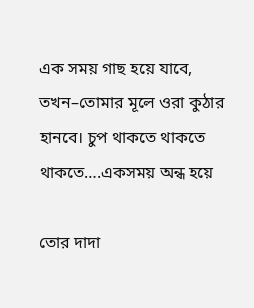এক সময় গাছ হয়ে যাবে, তখন–তোমার মূলে ওরা কুঠার হানবে। চুপ থাকতে থাকতে থাকতে….একসময় অন্ধ হয়ে

তোর দাদা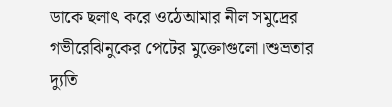ডাকে ছলাৎ করে ওঠেআমার নীল সমুদ্রের গভীরেঝিনুকের পেটের মুক্তোগুলো।শুভ্রতার দ্যুতি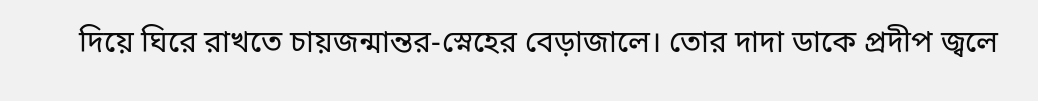দিয়ে ঘিরে রাখতে চায়জন্মান্তর-স্নেহের বেড়াজালে। তোর দাদা ডাকে প্রদীপ জ্বলে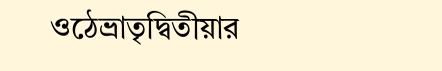ওঠেভ্রাতৃদ্বিতীয়ার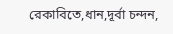রেকাবিতে,ধান,দূর্বা চন্দন,